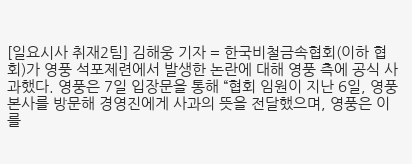[일요시사 취재2팀] 김해웅 기자 = 한국비철금속협회(이하 협회)가 영풍 석포제련에서 발생한 논란에 대해 영풍 측에 공식 사과했다. 영풍은 7일 입장문을 통해 “협회 임원이 지난 6일, 영풍 본사를 방문해 경영진에게 사과의 뜻을 전달했으며, 영풍은 이를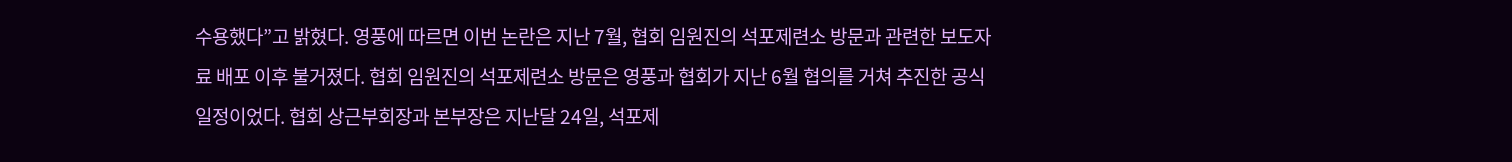수용했다”고 밝혔다. 영풍에 따르면 이번 논란은 지난 7월, 협회 임원진의 석포제련소 방문과 관련한 보도자료 배포 이후 불거졌다. 협회 임원진의 석포제련소 방문은 영풍과 협회가 지난 6월 협의를 거쳐 추진한 공식 일정이었다. 협회 상근부회장과 본부장은 지난달 24일, 석포제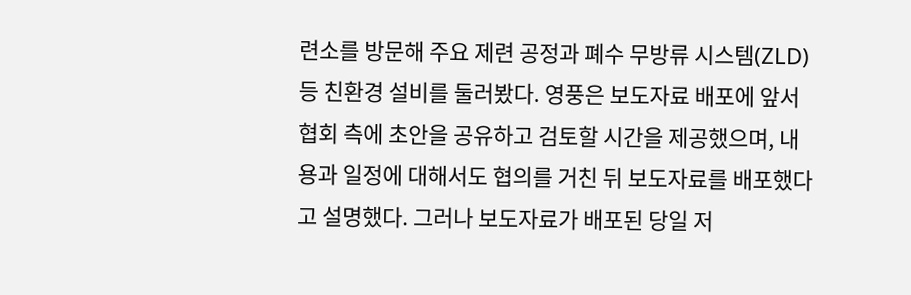련소를 방문해 주요 제련 공정과 폐수 무방류 시스템(ZLD) 등 친환경 설비를 둘러봤다. 영풍은 보도자료 배포에 앞서 협회 측에 초안을 공유하고 검토할 시간을 제공했으며, 내용과 일정에 대해서도 협의를 거친 뒤 보도자료를 배포했다고 설명했다. 그러나 보도자료가 배포된 당일 저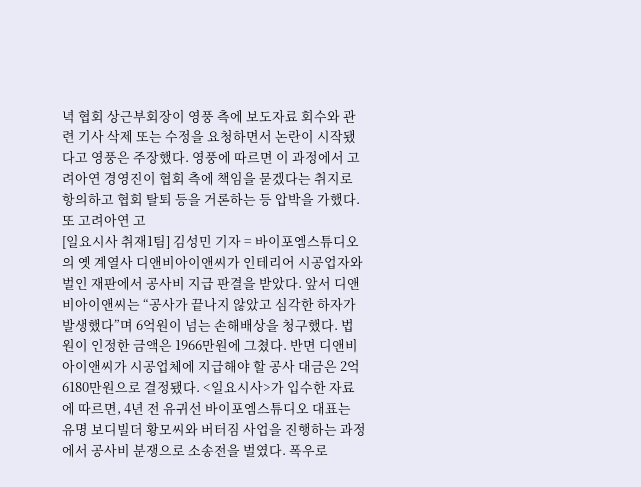녁 협회 상근부회장이 영풍 측에 보도자료 회수와 관련 기사 삭제 또는 수정을 요청하면서 논란이 시작됐다고 영풍은 주장했다. 영풍에 따르면 이 과정에서 고려아연 경영진이 협회 측에 책임을 묻겠다는 취지로 항의하고 협회 탈퇴 등을 거론하는 등 압박을 가했다. 또 고려아연 고
[일요시사 취재1팀] 김성민 기자 = 바이포엠스튜디오의 옛 계열사 디앤비아이앤씨가 인테리어 시공업자와 벌인 재판에서 공사비 지급 판결을 받았다. 앞서 디앤비아이앤씨는 “공사가 끝나지 않았고 심각한 하자가 발생했다”며 6억원이 넘는 손해배상을 청구했다. 법원이 인정한 금액은 1966만원에 그쳤다. 반면 디앤비아이앤씨가 시공업체에 지급해야 할 공사 대금은 2억6180만원으로 결정됐다. <일요시사>가 입수한 자료에 따르면, 4년 전 유귀선 바이포엠스튜디오 대표는 유명 보디빌더 황모씨와 버터짐 사업을 진행하는 과정에서 공사비 분쟁으로 소송전을 벌였다. 폭우로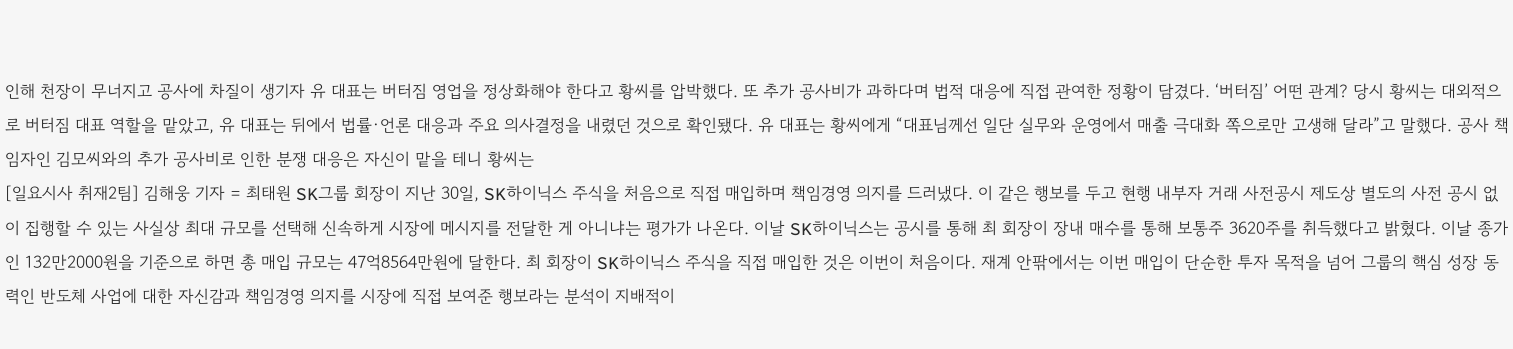인해 천장이 무너지고 공사에 차질이 생기자 유 대표는 버터짐 영업을 정상화해야 한다고 황씨를 압박했다. 또 추가 공사비가 과하다며 법적 대응에 직접 관여한 정황이 담겼다. ‘버터짐’ 어떤 관계? 당시 황씨는 대외적으로 버터짐 대표 역할을 맡았고, 유 대표는 뒤에서 법률·언론 대응과 주요 의사결정을 내렸던 것으로 확인됐다. 유 대표는 황씨에게 “대표님께선 일단 실무와 운영에서 매출 극대화 쪽으로만 고생해 달라”고 말했다. 공사 책임자인 김모씨와의 추가 공사비로 인한 분쟁 대응은 자신이 맡을 테니 황씨는
[일요시사 취재2팀] 김해웅 기자 = 최태원 SK그룹 회장이 지난 30일, SK하이닉스 주식을 처음으로 직접 매입하며 책임경영 의지를 드러냈다. 이 같은 행보를 두고 현행 내부자 거래 사전공시 제도상 별도의 사전 공시 없이 집행할 수 있는 사실상 최대 규모를 선택해 신속하게 시장에 메시지를 전달한 게 아니냐는 평가가 나온다. 이날 SK하이닉스는 공시를 통해 최 회장이 장내 매수를 통해 보통주 3620주를 취득했다고 밝혔다. 이날 종가인 132만2000원을 기준으로 하면 총 매입 규모는 47억8564만원에 달한다. 최 회장이 SK하이닉스 주식을 직접 매입한 것은 이번이 처음이다. 재계 안팎에서는 이번 매입이 단순한 투자 목적을 넘어 그룹의 핵심 성장 동력인 반도체 사업에 대한 자신감과 책임경영 의지를 시장에 직접 보여준 행보라는 분석이 지배적이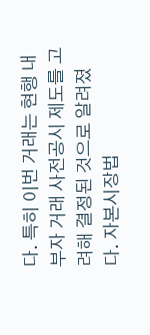다. 특히 이번 거래는 현행 내부자 거래 사전공시 제도를 고려해 결정된 것으로 알려졌다. 자본시장법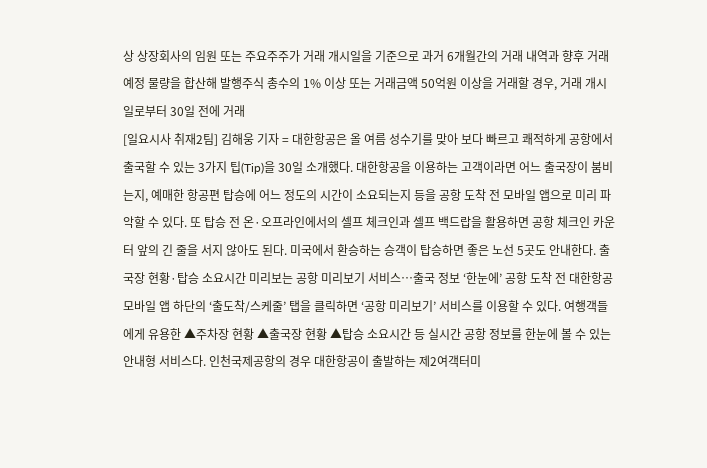상 상장회사의 임원 또는 주요주주가 거래 개시일을 기준으로 과거 6개월간의 거래 내역과 향후 거래 예정 물량을 합산해 발행주식 총수의 1% 이상 또는 거래금액 50억원 이상을 거래할 경우, 거래 개시일로부터 30일 전에 거래
[일요시사 취재2팀] 김해웅 기자 = 대한항공은 올 여름 성수기를 맞아 보다 빠르고 쾌적하게 공항에서 출국할 수 있는 3가지 팁(Tip)을 30일 소개했다. 대한항공을 이용하는 고객이라면 어느 출국장이 붐비는지, 예매한 항공편 탑승에 어느 정도의 시간이 소요되는지 등을 공항 도착 전 모바일 앱으로 미리 파악할 수 있다. 또 탑승 전 온·오프라인에서의 셀프 체크인과 셀프 백드랍을 활용하면 공항 체크인 카운터 앞의 긴 줄을 서지 않아도 된다. 미국에서 환승하는 승객이 탑승하면 좋은 노선 5곳도 안내한다. 출국장 현황·탑승 소요시간 미리보는 공항 미리보기 서비스…출국 정보 ‘한눈에’ 공항 도착 전 대한항공 모바일 앱 하단의 ‘출도착/스케줄’ 탭을 클릭하면 ‘공항 미리보기’ 서비스를 이용할 수 있다. 여행객들에게 유용한 ▲주차장 현황 ▲출국장 현황 ▲탑승 소요시간 등 실시간 공항 정보를 한눈에 볼 수 있는 안내형 서비스다. 인천국제공항의 경우 대한항공이 출발하는 제2여객터미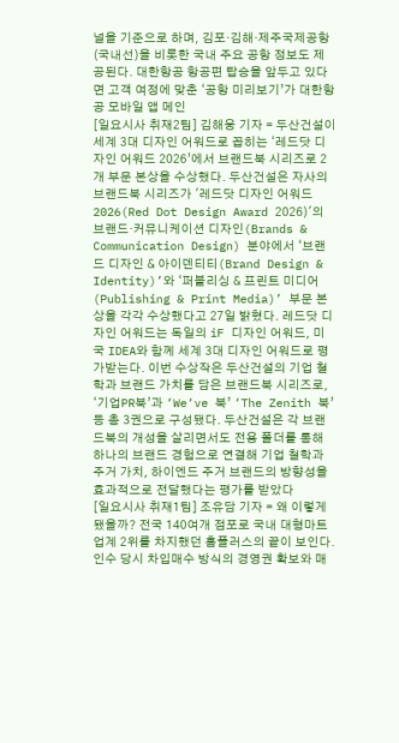널을 기준으로 하며, 김포·김해·제주국제공항(국내선)을 비롯한 국내 주요 공항 정보도 제공된다. 대한항공 항공편 탑승을 앞두고 있다면 고객 여정에 맞춘 ‘공항 미리보기’가 대한항공 모바일 앱 메인
[일요시사 취재2팀] 김해웅 기자 = 두산건설이 세계 3대 디자인 어워드로 꼽히는 ‘레드닷 디자인 어워드 2026’에서 브랜드북 시리즈로 2개 부문 본상을 수상했다. 두산건설은 자사의 브랜드북 시리즈가 '레드닷 디자인 어워드 2026(Red Dot Design Award 2026)'의 브랜드·커뮤니케이션 디자인(Brands & Communication Design) 분야에서 ‘브랜드 디자인 & 아이덴티티(Brand Design & Identity)’와 ‘퍼블리싱 & 프린트 미디어(Publishing & Print Media)’ 부문 본상을 각각 수상했다고 27일 밝혔다. 레드닷 디자인 어워드는 독일의 iF 디자인 어워드, 미국 IDEA와 함께 세계 3대 디자인 어워드로 평가받는다. 이번 수상작은 두산건설의 기업 철학과 브랜드 가치를 담은 브랜드북 시리즈로, ‘기업PR북’과 ‘We‘ve 북’ ‘The Zenith 북’ 등 총 3권으로 구성됐다. 두산건설은 각 브랜드북의 개성을 살리면서도 전용 폴더를 통해 하나의 브랜드 경험으로 연결해 기업 철학과 주거 가치, 하이엔드 주거 브랜드의 방향성을 효과적으로 전달했다는 평가를 받았다
[일요시사 취재1팀] 조유담 기자 = 왜 이렇게 됐을까? 전국 140여개 점포로 국내 대형마트 업계 2위를 차지했던 홈플러스의 끝이 보인다. 인수 당시 차입매수 방식의 경영권 확보와 매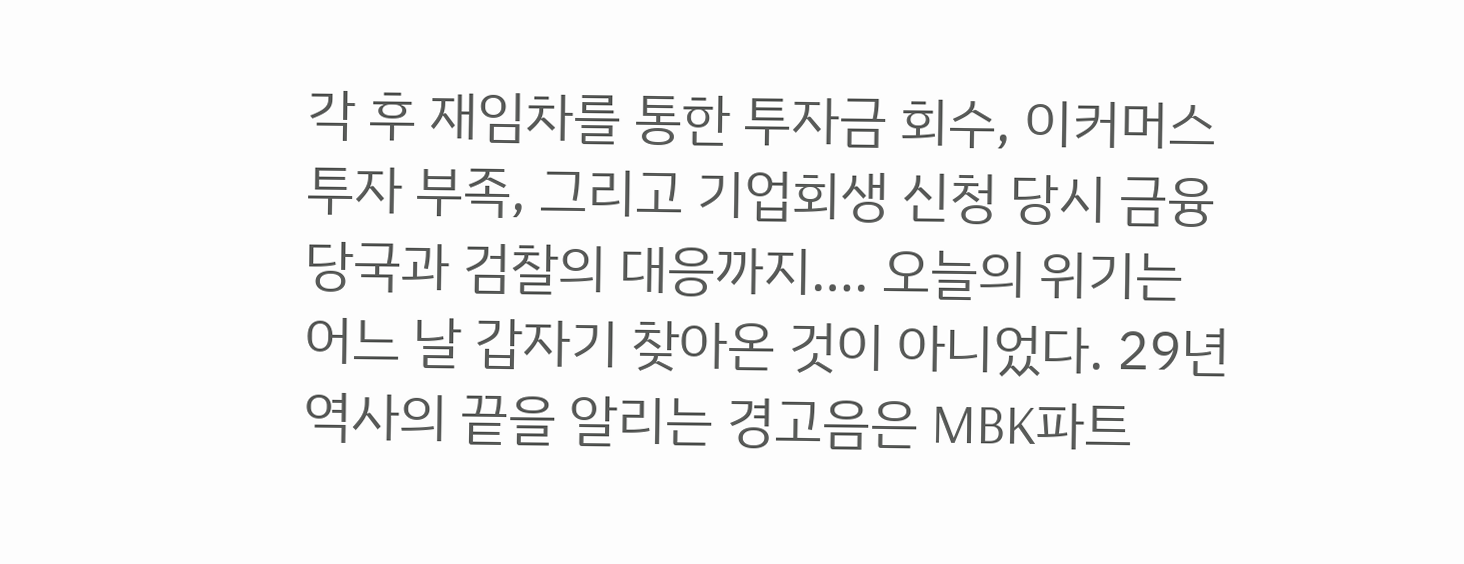각 후 재임차를 통한 투자금 회수, 이커머스 투자 부족, 그리고 기업회생 신청 당시 금융당국과 검찰의 대응까지…. 오늘의 위기는 어느 날 갑자기 찾아온 것이 아니었다. 29년 역사의 끝을 알리는 경고음은 MBK파트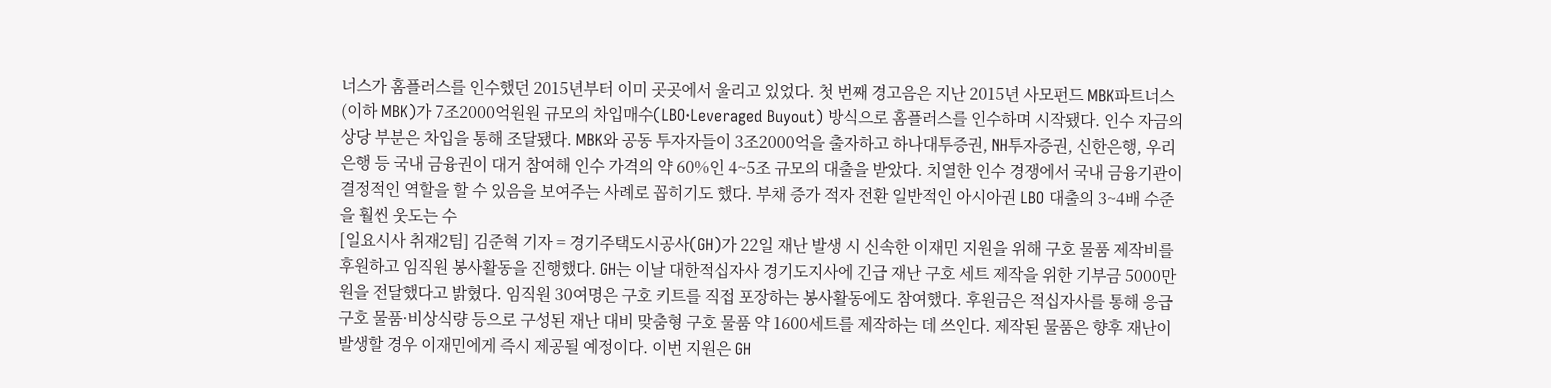너스가 홈플러스를 인수했던 2015년부터 이미 곳곳에서 울리고 있었다. 첫 번째 경고음은 지난 2015년 사모펀드 MBK파트너스(이하 MBK)가 7조2000억원원 규모의 차입매수(LBO·Leveraged Buyout) 방식으로 홈플러스를 인수하며 시작됐다. 인수 자금의 상당 부분은 차입을 통해 조달됐다. MBK와 공동 투자자들이 3조2000억을 출자하고 하나대투증권, NH투자증권, 신한은행, 우리은행 등 국내 금융권이 대거 참여해 인수 가격의 약 60%인 4~5조 규모의 대출을 받았다. 치열한 인수 경쟁에서 국내 금융기관이 결정적인 역할을 할 수 있음을 보여주는 사례로 꼽히기도 했다. 부채 증가 적자 전환 일반적인 아시아권 LBO 대출의 3~4배 수준을 훨씬 웃도는 수
[일요시사 취재2팀] 김준혁 기자 = 경기주택도시공사(GH)가 22일 재난 발생 시 신속한 이재민 지원을 위해 구호 물품 제작비를 후원하고 임직원 봉사활동을 진행했다. GH는 이날 대한적십자사 경기도지사에 긴급 재난 구호 세트 제작을 위한 기부금 5000만원을 전달했다고 밝혔다. 임직원 30여명은 구호 키트를 직접 포장하는 봉사활동에도 참여했다. 후원금은 적십자사를 통해 응급 구호 물품·비상식량 등으로 구성된 재난 대비 맞춤형 구호 물품 약 1600세트를 제작하는 데 쓰인다. 제작된 물품은 향후 재난이 발생할 경우 이재민에게 즉시 제공될 예정이다. 이번 지원은 GH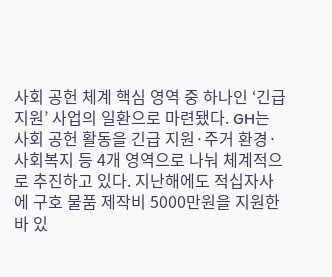사회 공헌 체계 핵심 영역 중 하나인 ‘긴급 지원’ 사업의 일환으로 마련됐다. GH는 사회 공헌 활동을 긴급 지원·주거 환경·사회복지 등 4개 영역으로 나눠 체계적으로 추진하고 있다. 지난해에도 적십자사에 구호 물품 제작비 5000만원을 지원한 바 있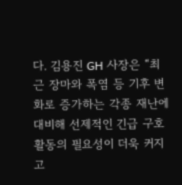다. 김용진 GH 사장은 “최근 장마와 폭염 등 기후 변화로 증가하는 각종 재난에 대비해 선제적인 긴급 구호 활동의 필요성이 더욱 커지고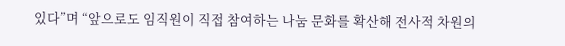있다”며 “앞으로도 임직원이 직접 참여하는 나눔 문화를 확산해 전사적 차원의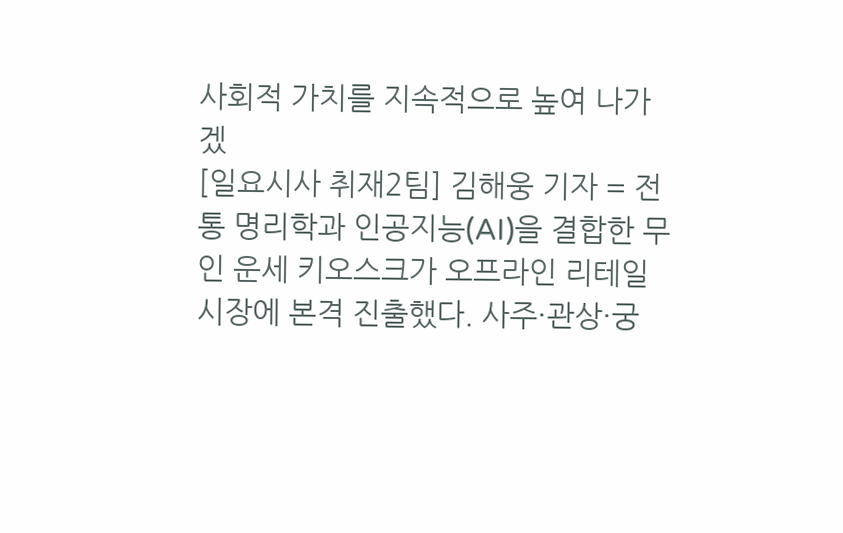사회적 가치를 지속적으로 높여 나가겠
[일요시사 취재2팀] 김해웅 기자 = 전통 명리학과 인공지능(AI)을 결합한 무인 운세 키오스크가 오프라인 리테일 시장에 본격 진출했다. 사주·관상·궁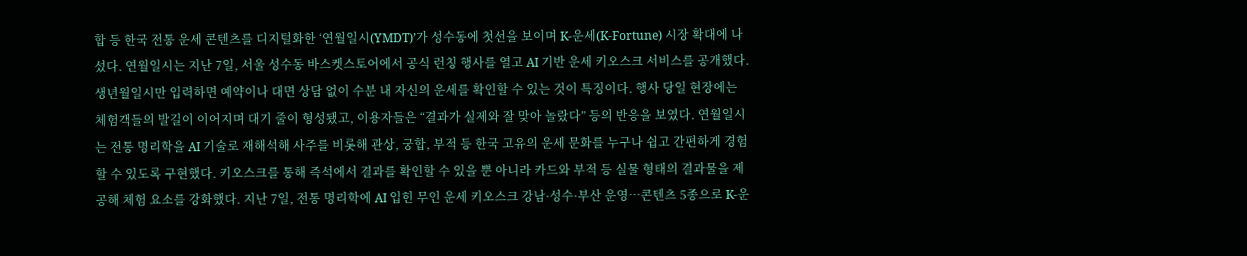합 등 한국 전통 운세 콘텐츠를 디지털화한 ‘연월일시(YMDT)’가 성수동에 첫선을 보이며 K-운세(K-Fortune) 시장 확대에 나섰다. 연월일시는 지난 7일, 서울 성수동 바스켓스토어에서 공식 런칭 행사를 열고 AI 기반 운세 키오스크 서비스를 공개했다. 생년월일시만 입력하면 예약이나 대면 상담 없이 수분 내 자신의 운세를 확인할 수 있는 것이 특징이다. 행사 당일 현장에는 체험객들의 발길이 이어지며 대기 줄이 형성됐고, 이용자들은 “결과가 실제와 잘 맞아 놀랐다” 등의 반응을 보였다. 연월일시는 전통 명리학을 AI 기술로 재해석해 사주를 비롯해 관상, 궁합, 부적 등 한국 고유의 운세 문화를 누구나 쉽고 간편하게 경험할 수 있도록 구현했다. 키오스크를 통해 즉석에서 결과를 확인할 수 있을 뿐 아니라 카드와 부적 등 실물 형태의 결과물을 제공해 체험 요소를 강화했다. 지난 7일, 전통 명리학에 AI 입힌 무인 운세 키오스크 강남·성수·부산 운영…콘텐츠 5종으로 K-운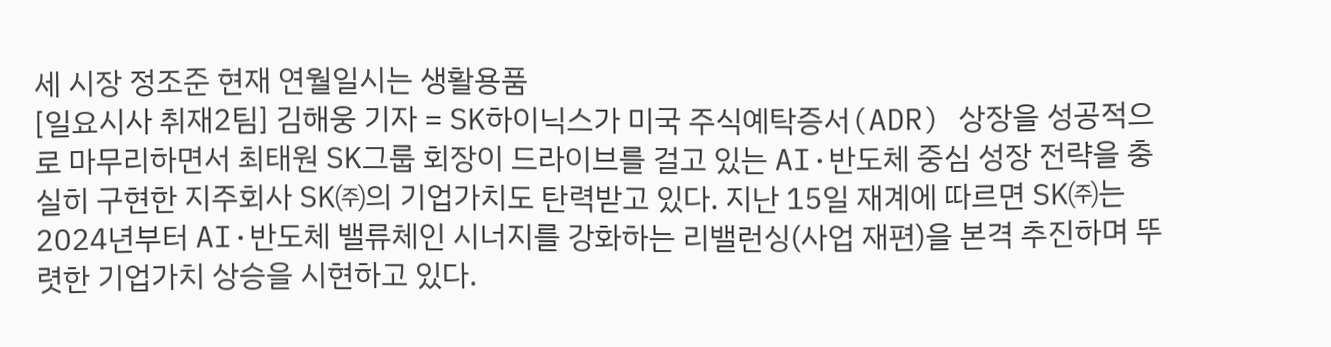세 시장 정조준 현재 연월일시는 생활용품
[일요시사 취재2팀] 김해웅 기자 = SK하이닉스가 미국 주식예탁증서(ADR) 상장을 성공적으로 마무리하면서 최태원 SK그룹 회장이 드라이브를 걸고 있는 AI·반도체 중심 성장 전략을 충실히 구현한 지주회사 SK㈜의 기업가치도 탄력받고 있다. 지난 15일 재계에 따르면 SK㈜는 2024년부터 AI·반도체 밸류체인 시너지를 강화하는 리밸런싱(사업 재편)을 본격 추진하며 뚜렷한 기업가치 상승을 시현하고 있다.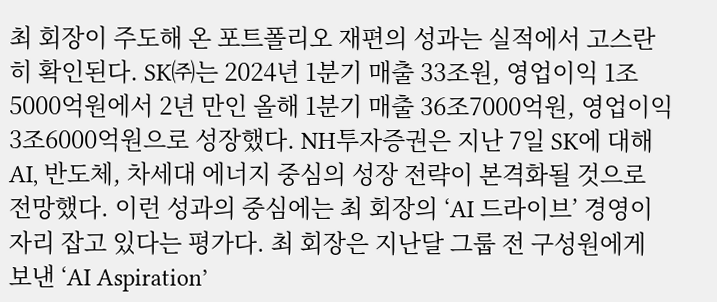최 회장이 주도해 온 포트폴리오 재편의 성과는 실적에서 고스란히 확인된다. SK㈜는 2024년 1분기 매출 33조원, 영업이익 1조5000억원에서 2년 만인 올해 1분기 매출 36조7000억원, 영업이익 3조6000억원으로 성장했다. NH투자증권은 지난 7일 SK에 대해 AI, 반도체, 차세대 에너지 중심의 성장 전략이 본격화될 것으로 전망했다. 이런 성과의 중심에는 최 회장의 ‘AI 드라이브’ 경영이 자리 잡고 있다는 평가다. 최 회장은 지난달 그룹 전 구성원에게 보낸 ‘AI Aspiration’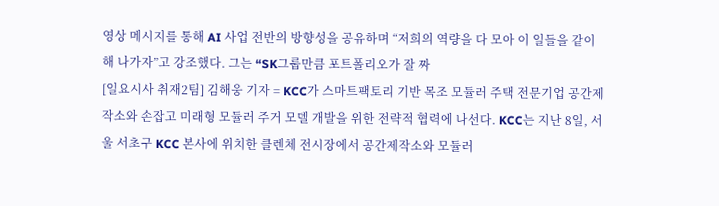영상 메시지를 통해 AI 사업 전반의 방향성을 공유하며 “저희의 역량을 다 모아 이 일들을 같이 해 나가자”고 강조했다. 그는 “SK그룹만큼 포트폴리오가 잘 짜
[일요시사 취재2팀] 김해웅 기자 = KCC가 스마트팩토리 기반 목조 모듈러 주택 전문기업 공간제작소와 손잡고 미래형 모듈러 주거 모델 개발을 위한 전략적 협력에 나선다. KCC는 지난 8일, 서울 서초구 KCC 본사에 위치한 클렌체 전시장에서 공간제작소와 모듈러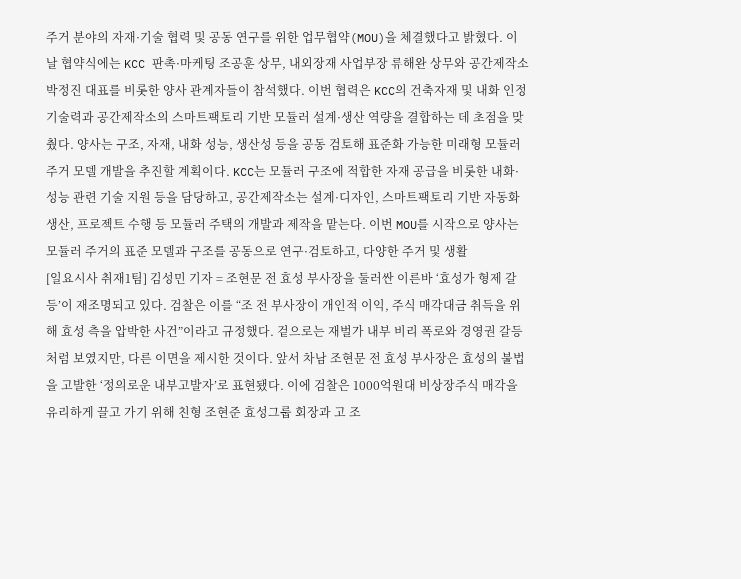주거 분야의 자재·기술 협력 및 공동 연구를 위한 업무협약(MOU)을 체결했다고 밝혔다. 이날 협약식에는 KCC 판촉·마케팅 조공훈 상무, 내외장재 사업부장 류해완 상무와 공간제작소 박정진 대표를 비롯한 양사 관계자들이 참석했다. 이번 협력은 KCC의 건축자재 및 내화 인정 기술력과 공간제작소의 스마트팩토리 기반 모듈러 설계·생산 역량을 결합하는 데 초점을 맞췄다. 양사는 구조, 자재, 내화 성능, 생산성 등을 공동 검토해 표준화 가능한 미래형 모듈러 주거 모델 개발을 추진할 계획이다. KCC는 모듈러 구조에 적합한 자재 공급을 비롯한 내화·성능 관련 기술 지원 등을 담당하고, 공간제작소는 설계·디자인, 스마트팩토리 기반 자동화 생산, 프로젝트 수행 등 모듈러 주택의 개발과 제작을 맡는다. 이번 MOU를 시작으로 양사는 모듈러 주거의 표준 모델과 구조를 공동으로 연구·검토하고, 다양한 주거 및 생활
[일요시사 취재1팀] 김성민 기자 = 조현문 전 효성 부사장을 둘러싼 이른바 ‘효성가 형제 갈등’이 재조명되고 있다. 검찰은 이를 “조 전 부사장이 개인적 이익, 주식 매각대금 취득을 위해 효성 측을 압박한 사건”이라고 규정했다. 겉으로는 재벌가 내부 비리 폭로와 경영권 갈등처럼 보였지만, 다른 이면을 제시한 것이다. 앞서 차남 조현문 전 효성 부사장은 효성의 불법을 고발한 ‘정의로운 내부고발자’로 표현됐다. 이에 검찰은 1000억원대 비상장주식 매각을 유리하게 끌고 가기 위해 친형 조현준 효성그룹 회장과 고 조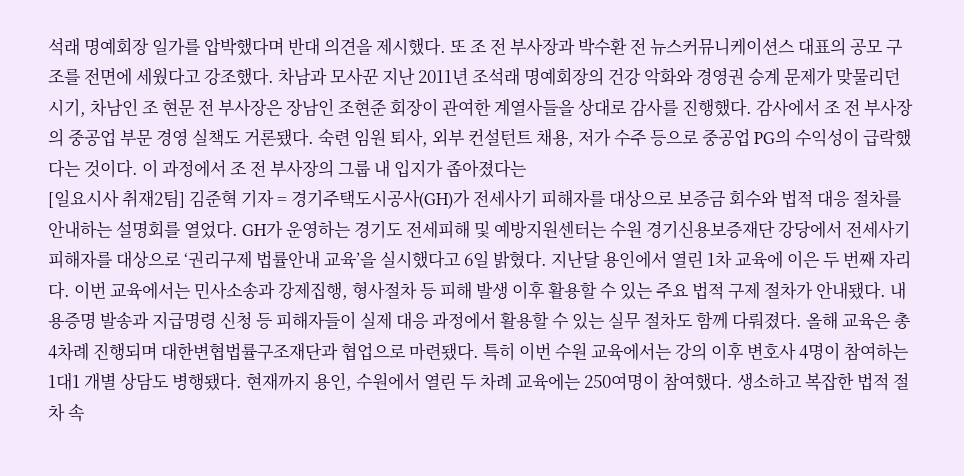석래 명예회장 일가를 압박했다며 반대 의견을 제시했다. 또 조 전 부사장과 박수환 전 뉴스커뮤니케이션스 대표의 공모 구조를 전면에 세웠다고 강조했다. 차남과 모사꾼 지난 2011년 조석래 명예회장의 건강 악화와 경영권 승계 문제가 맞물리던 시기, 차남인 조 현문 전 부사장은 장남인 조현준 회장이 관여한 계열사들을 상대로 감사를 진행했다. 감사에서 조 전 부사장의 중공업 부문 경영 실책도 거론됐다. 숙련 임원 퇴사, 외부 컨설턴트 채용, 저가 수주 등으로 중공업 PG의 수익성이 급락했다는 것이다. 이 과정에서 조 전 부사장의 그룹 내 입지가 좁아졌다는
[일요시사 취재2팀] 김준혁 기자 = 경기주택도시공사(GH)가 전세사기 피해자를 대상으로 보증금 회수와 법적 대응 절차를 안내하는 설명회를 열었다. GH가 운영하는 경기도 전세피해 및 예방지원센터는 수원 경기신용보증재단 강당에서 전세사기 피해자를 대상으로 ‘권리구제 법률안내 교육’을 실시했다고 6일 밝혔다. 지난달 용인에서 열린 1차 교육에 이은 두 번째 자리다. 이번 교육에서는 민사소송과 강제집행, 형사절차 등 피해 발생 이후 활용할 수 있는 주요 법적 구제 절차가 안내됐다. 내용증명 발송과 지급명령 신청 등 피해자들이 실제 대응 과정에서 활용할 수 있는 실무 절차도 함께 다뤄졌다. 올해 교육은 총 4차례 진행되며 대한변협법률구조재단과 협업으로 마련됐다. 특히 이번 수원 교육에서는 강의 이후 변호사 4명이 참여하는 1대1 개별 상담도 병행됐다. 현재까지 용인, 수원에서 열린 두 차례 교육에는 250여명이 참여했다. 생소하고 복잡한 법적 절차 속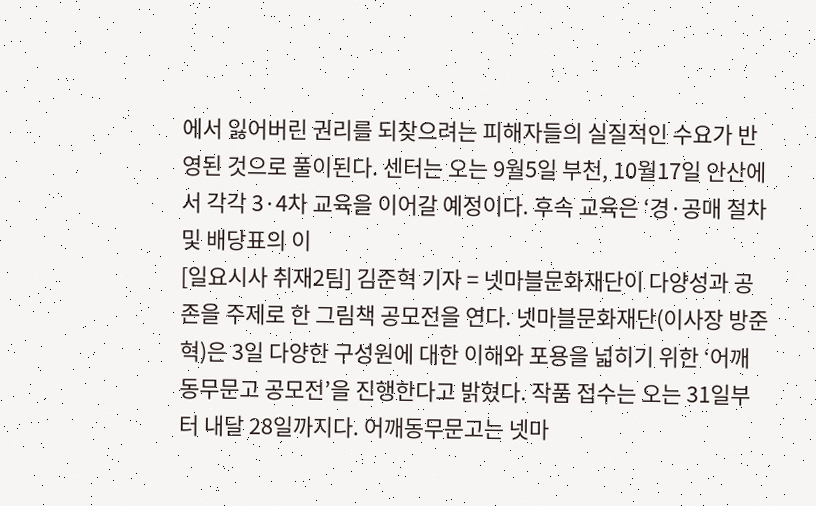에서 잃어버린 권리를 되찾으려는 피해자들의 실질적인 수요가 반영된 것으로 풀이된다. 센터는 오는 9월5일 부천, 10월17일 안산에서 각각 3·4차 교육을 이어갈 예정이다. 후속 교육은 ‘경·공매 절차 및 배당표의 이
[일요시사 취재2팀] 김준혁 기자 = 넷마블문화재단이 다양성과 공존을 주제로 한 그림책 공모전을 연다. 넷마블문화재단(이사장 방준혁)은 3일 다양한 구성원에 대한 이해와 포용을 넓히기 위한 ‘어깨동무문고 공모전’을 진행한다고 밝혔다. 작품 접수는 오는 31일부터 내달 28일까지다. 어깨동무문고는 넷마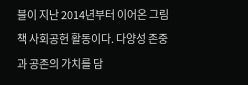블이 지난 2014년부터 이어온 그림책 사회공헌 활동이다. 다양성 존중과 공존의 가치를 담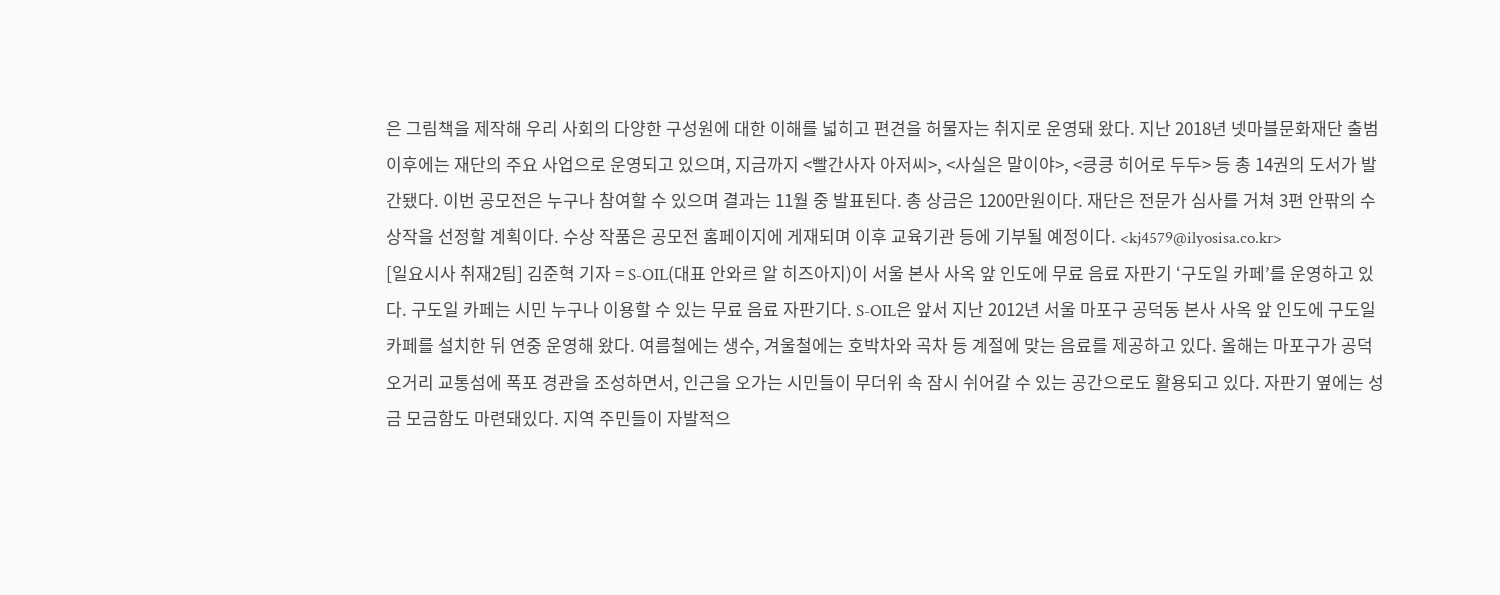은 그림책을 제작해 우리 사회의 다양한 구성원에 대한 이해를 넓히고 편견을 허물자는 취지로 운영돼 왔다. 지난 2018년 넷마블문화재단 출범 이후에는 재단의 주요 사업으로 운영되고 있으며, 지금까지 <빨간사자 아저씨>, <사실은 말이야>, <킁킁 히어로 두두> 등 총 14권의 도서가 발간됐다. 이번 공모전은 누구나 참여할 수 있으며 결과는 11월 중 발표된다. 총 상금은 1200만원이다. 재단은 전문가 심사를 거쳐 3편 안팎의 수상작을 선정할 계획이다. 수상 작품은 공모전 홈페이지에 게재되며 이후 교육기관 등에 기부될 예정이다. <kj4579@ilyosisa.co.kr>
[일요시사 취재2팀] 김준혁 기자 = S-OIL(대표 안와르 알 히즈아지)이 서울 본사 사옥 앞 인도에 무료 음료 자판기 ‘구도일 카페’를 운영하고 있다. 구도일 카페는 시민 누구나 이용할 수 있는 무료 음료 자판기다. S-OIL은 앞서 지난 2012년 서울 마포구 공덕동 본사 사옥 앞 인도에 구도일 카페를 설치한 뒤 연중 운영해 왔다. 여름철에는 생수, 겨울철에는 호박차와 곡차 등 계절에 맞는 음료를 제공하고 있다. 올해는 마포구가 공덕오거리 교통섬에 폭포 경관을 조성하면서, 인근을 오가는 시민들이 무더위 속 잠시 쉬어갈 수 있는 공간으로도 활용되고 있다. 자판기 옆에는 성금 모금함도 마련돼있다. 지역 주민들이 자발적으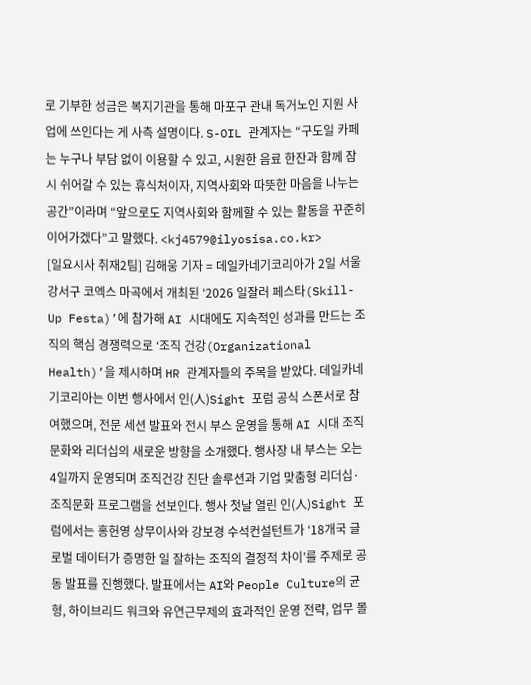로 기부한 성금은 복지기관을 통해 마포구 관내 독거노인 지원 사업에 쓰인다는 게 사측 설명이다. S-OIL 관계자는 “구도일 카페는 누구나 부담 없이 이용할 수 있고, 시원한 음료 한잔과 함께 잠시 쉬어갈 수 있는 휴식처이자, 지역사회와 따뜻한 마음을 나누는 공간”이라며 “앞으로도 지역사회와 함께할 수 있는 활동을 꾸준히 이어가겠다”고 말했다. <kj4579@ilyosisa.co.kr>
[일요시사 취재2팀] 김해웅 기자 = 데일카네기코리아가 2일 서울 강서구 코엑스 마곡에서 개최된 ‘2026 일잘러 페스타(Skill-Up Festa)’에 참가해 AI 시대에도 지속적인 성과를 만드는 조직의 핵심 경쟁력으로 ‘조직 건강(Organizational Health)’을 제시하며 HR 관계자들의 주목을 받았다. 데일카네기코리아는 이번 행사에서 인(人)Sight 포럼 공식 스폰서로 참여했으며, 전문 세션 발표와 전시 부스 운영을 통해 AI 시대 조직 문화와 리더십의 새로운 방향을 소개했다. 행사장 내 부스는 오는 4일까지 운영되며 조직건강 진단 솔루션과 기업 맞춤형 리더십·조직문화 프로그램을 선보인다. 행사 첫날 열린 인(人)Sight 포럼에서는 홍헌영 상무이사와 강보경 수석컨설턴트가 ‘18개국 글로벌 데이터가 증명한 일 잘하는 조직의 결정적 차이’를 주제로 공동 발표를 진행했다. 발표에서는 AI와 People Culture의 균형, 하이브리드 워크와 유연근무제의 효과적인 운영 전략, 업무 몰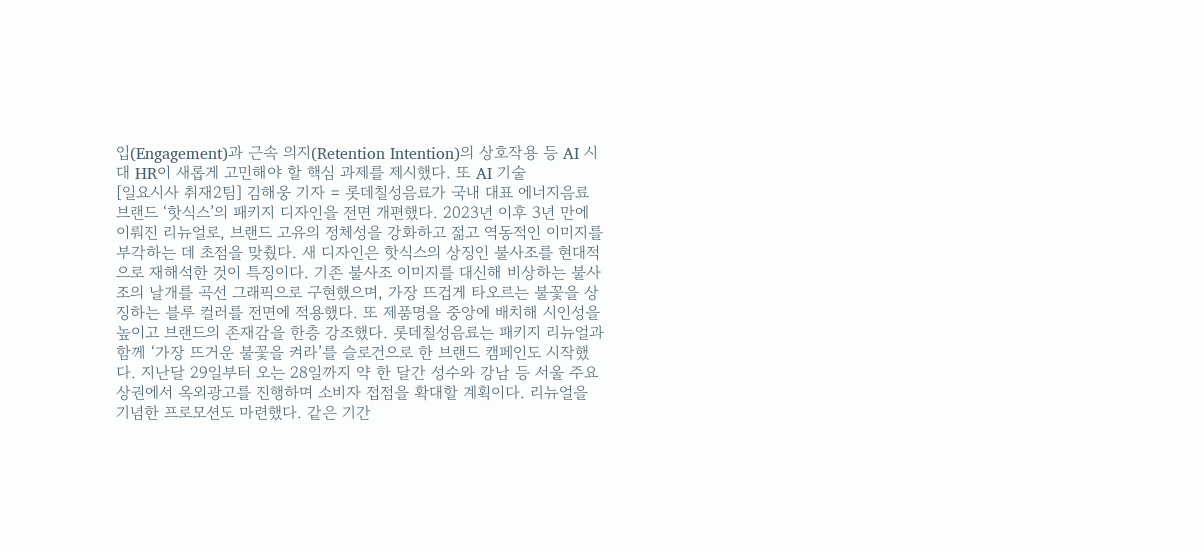입(Engagement)과 근속 의지(Retention Intention)의 상호작용 등 AI 시대 HR이 새롭게 고민해야 할 핵심 과제를 제시했다. 또 AI 기술
[일요시사 취재2팀] 김해웅 기자 = 롯데칠성음료가 국내 대표 에너지음료 브랜드 ‘핫식스’의 패키지 디자인을 전면 개편했다. 2023년 이후 3년 만에 이뤄진 리뉴얼로, 브랜드 고유의 정체성을 강화하고 젊고 역동적인 이미지를 부각하는 데 초점을 맞췄다. 새 디자인은 핫식스의 상징인 불사조를 현대적으로 재해석한 것이 특징이다. 기존 불사조 이미지를 대신해 비상하는 불사조의 날개를 곡선 그래픽으로 구현했으며, 가장 뜨겁게 타오르는 불꽃을 상징하는 블루 컬러를 전면에 적용했다. 또 제품명을 중앙에 배치해 시인성을 높이고 브랜드의 존재감을 한층 강조했다. 롯데칠성음료는 패키지 리뉴얼과 함께 ‘가장 뜨거운 불꽃을 켜라’를 슬로건으로 한 브랜드 캠페인도 시작했다. 지난달 29일부터 오는 28일까지 약 한 달간 성수와 강남 등 서울 주요 상권에서 옥외광고를 진행하며 소비자 접점을 확대할 계획이다. 리뉴얼을 기념한 프로모션도 마련했다. 같은 기간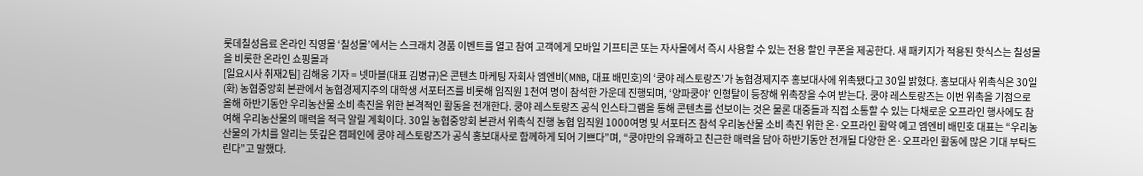롯데칠성음료 온라인 직영몰 ‘칠성몰’에서는 스크래치 경품 이벤트를 열고 참여 고객에게 모바일 기프티콘 또는 자사몰에서 즉시 사용할 수 있는 전용 할인 쿠폰을 제공한다. 새 패키지가 적용된 핫식스는 칠성몰을 비롯한 온라인 쇼핑몰과
[일요시사 취재2팀] 김해웅 기자 = 넷마블(대표 김병규)은 콘텐츠 마케팅 자회사 엠엔비(MNB, 대표 배민호)의 ‘쿵야 레스토랑즈’가 농협경제지주 홍보대사에 위촉됐다고 30일 밝혔다. 홍보대사 위촉식은 30일(화) 농협중앙회 본관에서 농협경제지주의 대학생 서포터즈를 비롯해 임직원 1천여 명이 참석한 가운데 진행되며, ‘양파쿵야’ 인형탈이 등장해 위촉장을 수여 받는다. 쿵야 레스토랑즈는 이번 위촉을 기점으로 올해 하반기동안 우리농산물 소비 촉진을 위한 본격적인 활동을 전개한다. 쿵야 레스토랑즈 공식 인스타그램을 통해 콘텐츠를 선보이는 것은 물론 대중들과 직접 소통할 수 있는 다채로운 오프라인 행사에도 참여해 우리농산물의 매력을 적극 알릴 계획이다. 30일 농협중앙회 본관서 위촉식 진행 농협 임직원 1000여명 및 서포터즈 참석 우리농산물 소비 촉진 위한 온·오프라인 활약 예고 엠엔비 배민호 대표는 “우리농산물의 가치를 알리는 뜻깊은 캠페인에 쿵야 레스토랑즈가 공식 홍보대사로 함께하게 되어 기쁘다”며, “쿵야만의 유쾌하고 친근한 매력을 담아 하반기동안 전개될 다양한 온·오프라인 활동에 많은 기대 부탁드린다”고 말했다.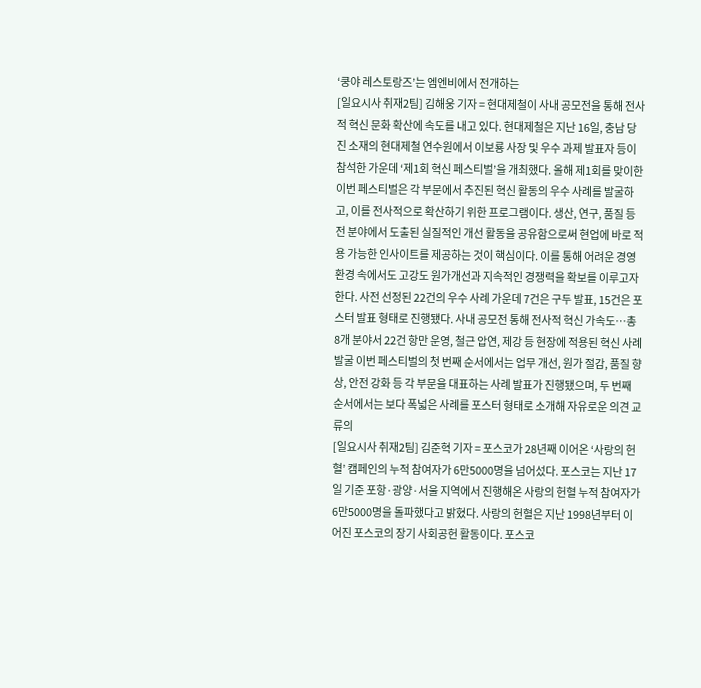‘쿵야 레스토랑즈’는 엠엔비에서 전개하는
[일요시사 취재2팀] 김해웅 기자 = 현대제철이 사내 공모전을 통해 전사적 혁신 문화 확산에 속도를 내고 있다. 현대제철은 지난 16일, 충남 당진 소재의 현대제철 연수원에서 이보룡 사장 및 우수 과제 발표자 등이 참석한 가운데 ‘제1회 혁신 페스티벌’을 개최했다. 올해 제1회를 맞이한 이번 페스티벌은 각 부문에서 추진된 혁신 활동의 우수 사례를 발굴하고, 이를 전사적으로 확산하기 위한 프로그램이다. 생산, 연구, 품질 등 전 분야에서 도출된 실질적인 개선 활동을 공유함으로써 현업에 바로 적용 가능한 인사이트를 제공하는 것이 핵심이다. 이를 통해 어려운 경영환경 속에서도 고강도 원가개선과 지속적인 경쟁력을 확보를 이루고자 한다. 사전 선정된 22건의 우수 사례 가운데 7건은 구두 발표, 15건은 포스터 발표 형태로 진행됐다. 사내 공모전 통해 전사적 혁신 가속도…총 8개 분야서 22건 항만 운영, 철근 압연, 제강 등 현장에 적용된 혁신 사례 발굴 이번 페스티벌의 첫 번째 순서에서는 업무 개선, 원가 절감, 품질 향상, 안전 강화 등 각 부문을 대표하는 사례 발표가 진행됐으며, 두 번째 순서에서는 보다 폭넓은 사례를 포스터 형태로 소개해 자유로운 의견 교류의
[일요시사 취재2팀] 김준혁 기자 = 포스코가 28년째 이어온 ‘사랑의 헌혈’ 캠페인의 누적 참여자가 6만5000명을 넘어섰다. 포스코는 지난 17일 기준 포항·광양·서울 지역에서 진행해온 사랑의 헌혈 누적 참여자가 6만5000명을 돌파했다고 밝혔다. 사랑의 헌혈은 지난 1998년부터 이어진 포스코의 장기 사회공헌 활동이다. 포스코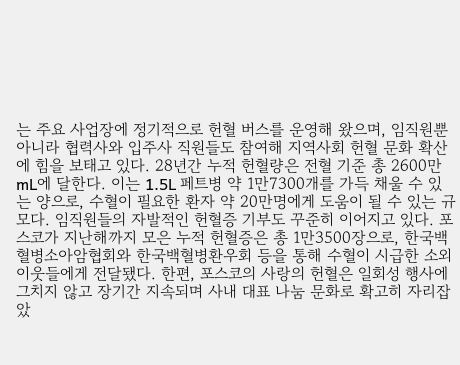는 주요 사업장에 정기적으로 헌혈 버스를 운영해 왔으며, 임직원뿐 아니라 협력사와 입주사 직원들도 참여해 지역사회 헌혈 문화 확산에 힘을 보태고 있다. 28년간 누적 헌혈량은 전혈 기준 총 2600만mL에 달한다. 이는 1.5L 페트병 약 1만7300개를 가득 채울 수 있는 양으로, 수혈이 필요한 환자 약 20만명에게 도움이 될 수 있는 규모다. 임직원들의 자발적인 헌혈증 기부도 꾸준히 이어지고 있다. 포스코가 지난해까지 모은 누적 헌혈증은 총 1만3500장으로, 한국백혈병소아암협회와 한국백혈병환우회 등을 통해 수혈이 시급한 소외 이웃들에게 전달됐다. 한편, 포스코의 사랑의 헌혈은 일회성 행사에 그치지 않고 장기간 지속되며 사내 대표 나눔 문화로 확고히 자리잡았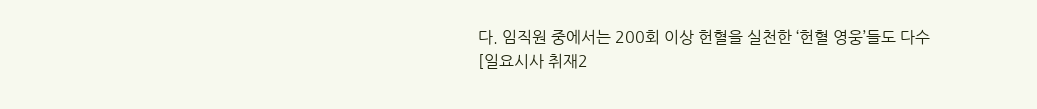다. 임직원 중에서는 200회 이상 헌혈을 실천한 ‘헌혈 영웅’들도 다수
[일요시사 취재2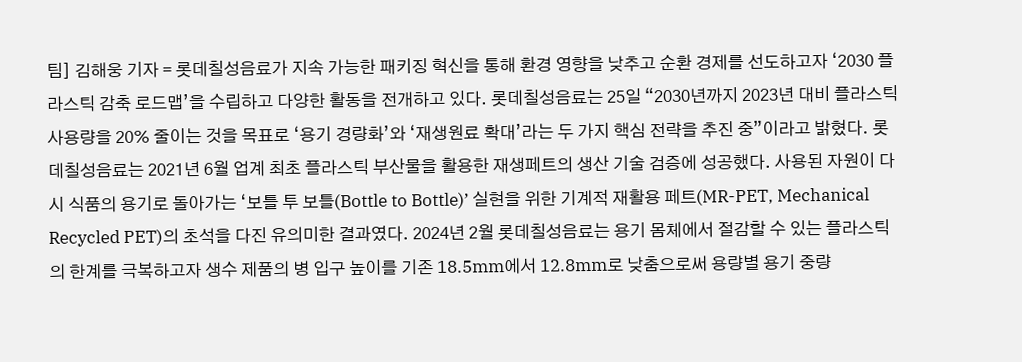팀] 김해웅 기자 = 롯데칠성음료가 지속 가능한 패키징 혁신을 통해 환경 영향을 낮추고 순환 경제를 선도하고자 ‘2030 플라스틱 감축 로드맵’을 수립하고 다양한 활동을 전개하고 있다. 롯데칠성음료는 25일 “2030년까지 2023년 대비 플라스틱 사용량을 20% 줄이는 것을 목표로 ‘용기 경량화’와 ‘재생원료 확대’라는 두 가지 핵심 전략을 추진 중”이라고 밝혔다. 롯데칠성음료는 2021년 6월 업계 최초 플라스틱 부산물을 활용한 재생페트의 생산 기술 검증에 성공했다. 사용된 자원이 다시 식품의 용기로 돌아가는 ‘보틀 투 보틀(Bottle to Bottle)’ 실현을 위한 기계적 재활용 페트(MR-PET, Mechanical Recycled PET)의 초석을 다진 유의미한 결과였다. 2024년 2월 롯데칠성음료는 용기 몸체에서 절감할 수 있는 플라스틱의 한계를 극복하고자 생수 제품의 병 입구 높이를 기존 18.5mm에서 12.8mm로 낮춤으로써 용량별 용기 중량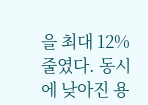을 최대 12% 줄였다. 동시에 낮아진 용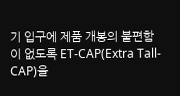기 입구에 제품 개봉의 불편함이 없도록 ET-CAP(Extra Tall-CAP)을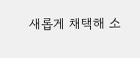새롭게 채택해 소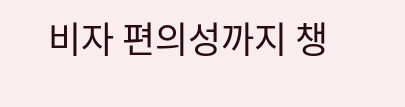비자 편의성까지 챙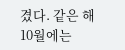겼다. 같은 해 10월에는